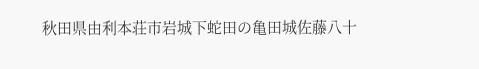秋田県由利本荘市岩城下蛇田の亀田城佐藤八十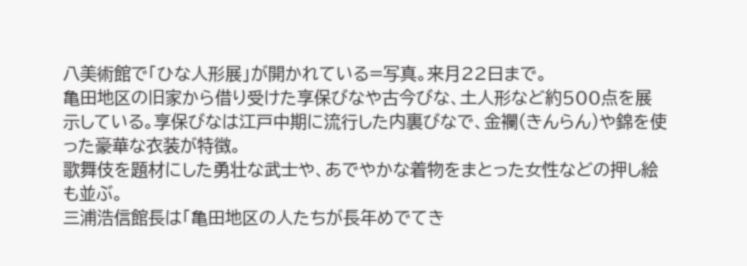八美術館で「ひな人形展」が開かれている=写真。来月22日まで。
亀田地区の旧家から借り受けた享保びなや古今びな、土人形など約500点を展示している。享保びなは江戸中期に流行した内裏びなで、金襴(きんらん)や錦を使った豪華な衣装が特徴。
歌舞伎を題材にした勇壮な武士や、あでやかな着物をまとった女性などの押し絵も並ぶ。
三浦浩信館長は「亀田地区の人たちが長年めでてき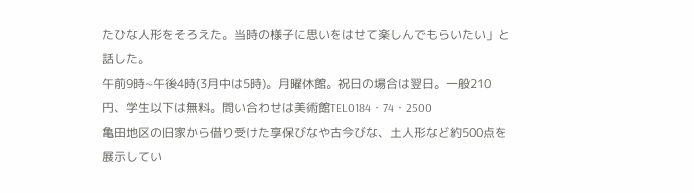たひな人形をそろえた。当時の様子に思いをはせて楽しんでもらいたい」と話した。
午前9時~午後4時(3月中は5時)。月曜休館。祝日の場合は翌日。一般210円、学生以下は無料。問い合わせは美術館TEL0184・74・2500
亀田地区の旧家から借り受けた享保びなや古今びな、土人形など約500点を展示してい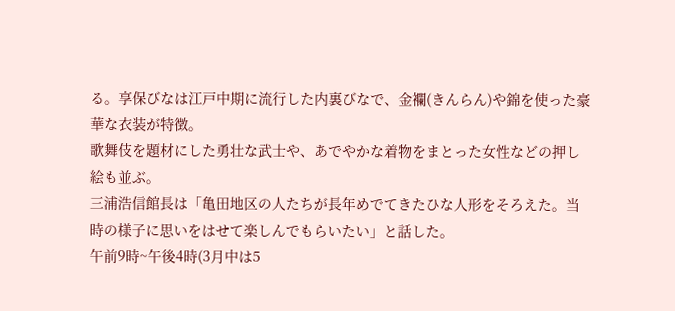る。享保びなは江戸中期に流行した内裏びなで、金襴(きんらん)や錦を使った豪華な衣装が特徴。
歌舞伎を題材にした勇壮な武士や、あでやかな着物をまとった女性などの押し絵も並ぶ。
三浦浩信館長は「亀田地区の人たちが長年めでてきたひな人形をそろえた。当時の様子に思いをはせて楽しんでもらいたい」と話した。
午前9時~午後4時(3月中は5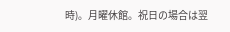時)。月曜休館。祝日の場合は翌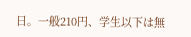日。一般210円、学生以下は無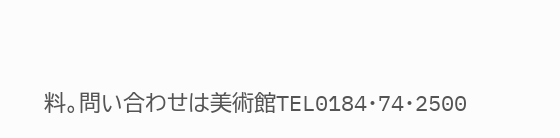料。問い合わせは美術館TEL0184・74・2500